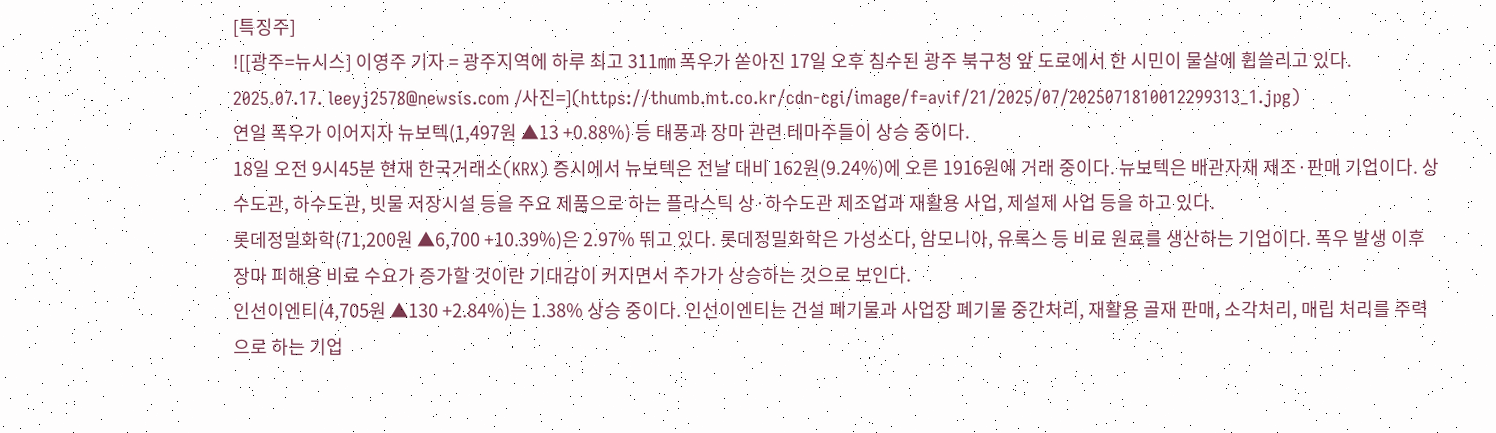[특징주]
![[광주=뉴시스] 이영주 기자 = 광주지역에 하루 최고 311㎜ 폭우가 쏟아진 17일 오후 침수된 광주 북구청 앞 도로에서 한 시민이 물살에 휩쓸리고 있다. 2025.07.17. leeyj2578@newsis.com /사진=](https://thumb.mt.co.kr/cdn-cgi/image/f=avif/21/2025/07/2025071810012299313_1.jpg)
연일 폭우가 이어지자 뉴보텍(1,497원 ▲13 +0.88%) 등 태풍과 장마 관련 테마주들이 상승 중이다.
18일 오전 9시45분 현재 한국거래소(KRX) 증시에서 뉴보텍은 전날 대비 162원(9.24%)에 오른 1916원에 거래 중이다. 뉴보텍은 배관자재 제조·판매 기업이다. 상수도관, 하수도관, 빗물 저장시설 등을 주요 제품으로 하는 플라스틱 상·하수도관 제조업과 재활용 사업, 제설제 사업 등을 하고 있다.
롯데정밀화학(71,200원 ▲6,700 +10.39%)은 2.97% 뛰고 있다. 롯데정밀화학은 가성소다, 암모니아, 유록스 등 비료 원료를 생산하는 기업이다. 폭우 발생 이후 장마 피해용 비료 수요가 증가할 것이란 기대감이 커지면서 주가가 상승하는 것으로 보인다.
인선이엔티(4,705원 ▲130 +2.84%)는 1.38% 상승 중이다. 인선이엔티는 건설 폐기물과 사업장 폐기물 중간처리, 재활용 골재 판매, 소각처리, 매립 처리를 주력으로 하는 기업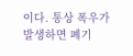이다. 통상 폭우가 발생하면 폐기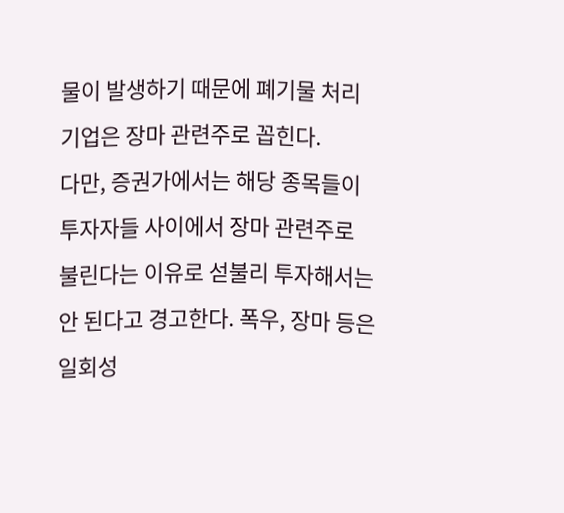물이 발생하기 때문에 폐기물 처리 기업은 장마 관련주로 꼽힌다.
다만, 증권가에서는 해당 종목들이 투자자들 사이에서 장마 관련주로 불린다는 이유로 섣불리 투자해서는 안 된다고 경고한다. 폭우, 장마 등은 일회성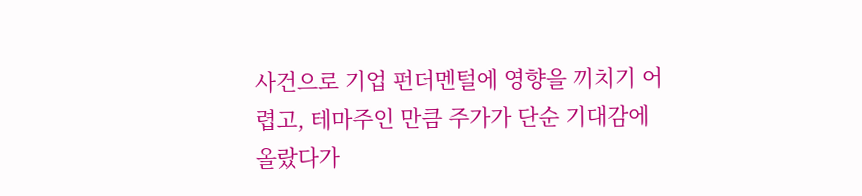사건으로 기업 펀더멘털에 영향을 끼치기 어렵고, 테마주인 만큼 주가가 단순 기대감에 올랐다가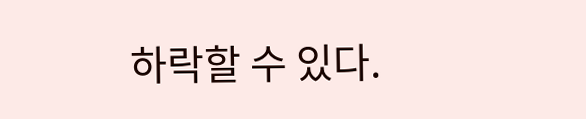하락할 수 있다.